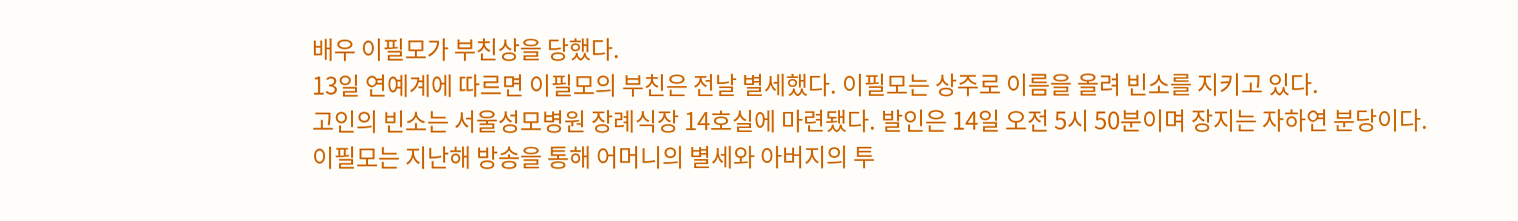배우 이필모가 부친상을 당했다.
13일 연예계에 따르면 이필모의 부친은 전날 별세했다. 이필모는 상주로 이름을 올려 빈소를 지키고 있다.
고인의 빈소는 서울성모병원 장례식장 14호실에 마련됐다. 발인은 14일 오전 5시 50분이며 장지는 자하연 분당이다.
이필모는 지난해 방송을 통해 어머니의 별세와 아버지의 투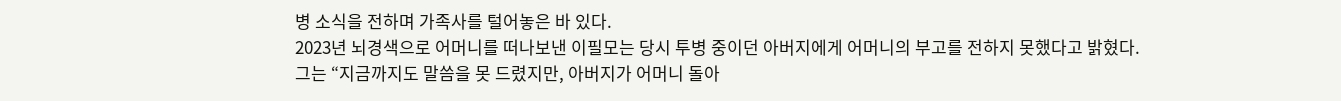병 소식을 전하며 가족사를 털어놓은 바 있다.
2023년 뇌경색으로 어머니를 떠나보낸 이필모는 당시 투병 중이던 아버지에게 어머니의 부고를 전하지 못했다고 밝혔다.
그는 “지금까지도 말씀을 못 드렸지만, 아버지가 어머니 돌아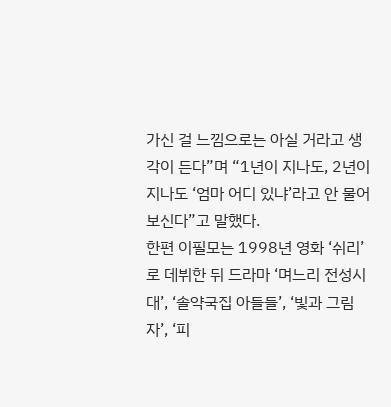가신 걸 느낌으로는 아실 거라고 생각이 든다”며 “1년이 지나도, 2년이 지나도 ‘엄마 어디 있냐’라고 안 물어보신다”고 말했다.
한편 이필모는 1998년 영화 ‘쉬리’로 데뷔한 뒤 드라마 ‘며느리 전성시대’, ‘솔약국집 아들들’, ‘빛과 그림자’, ‘피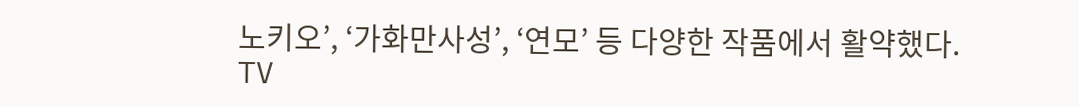노키오’, ‘가화만사성’, ‘연모’ 등 다양한 작품에서 활약했다.
TV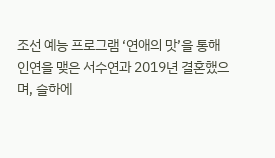조선 예능 프로그램 ‘연애의 맛’을 통해 인연을 맺은 서수연과 2019년 결혼했으며, 슬하에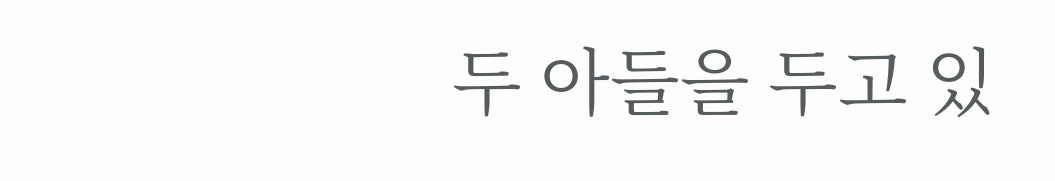두 아들을 두고 있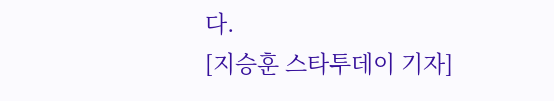다.
[지승훈 스타투데이 기자]